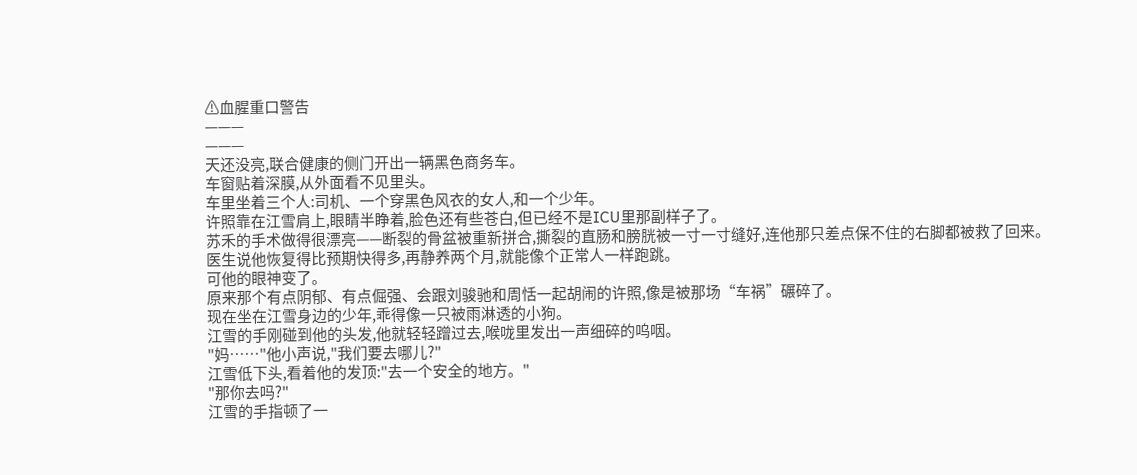⚠血腥重口警告
———
———
天还没亮,联合健康的侧门开出一辆黑色商务车。
车窗贴着深膜,从外面看不见里头。
车里坐着三个人:司机、一个穿黑色风衣的女人,和一个少年。
许照靠在江雪肩上,眼睛半睁着,脸色还有些苍白,但已经不是ICU里那副样子了。
苏禾的手术做得很漂亮——断裂的骨盆被重新拼合,撕裂的直肠和膀胱被一寸一寸缝好,连他那只差点保不住的右脚都被救了回来。
医生说他恢复得比预期快得多,再静养两个月,就能像个正常人一样跑跳。
可他的眼神变了。
原来那个有点阴郁、有点倔强、会跟刘骏驰和周恬一起胡闹的许照,像是被那场“车祸”碾碎了。
现在坐在江雪身边的少年,乖得像一只被雨淋透的小狗。
江雪的手刚碰到他的头发,他就轻轻蹭过去,喉咙里发出一声细碎的呜咽。
"妈……"他小声说,"我们要去哪儿?"
江雪低下头,看着他的发顶:"去一个安全的地方。"
"那你去吗?"
江雪的手指顿了一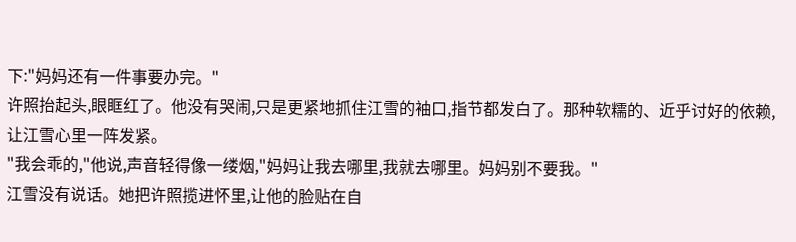下:"妈妈还有一件事要办完。"
许照抬起头,眼眶红了。他没有哭闹,只是更紧地抓住江雪的袖口,指节都发白了。那种软糯的、近乎讨好的依赖,让江雪心里一阵发紧。
"我会乖的,"他说,声音轻得像一缕烟,"妈妈让我去哪里,我就去哪里。妈妈别不要我。"
江雪没有说话。她把许照揽进怀里,让他的脸贴在自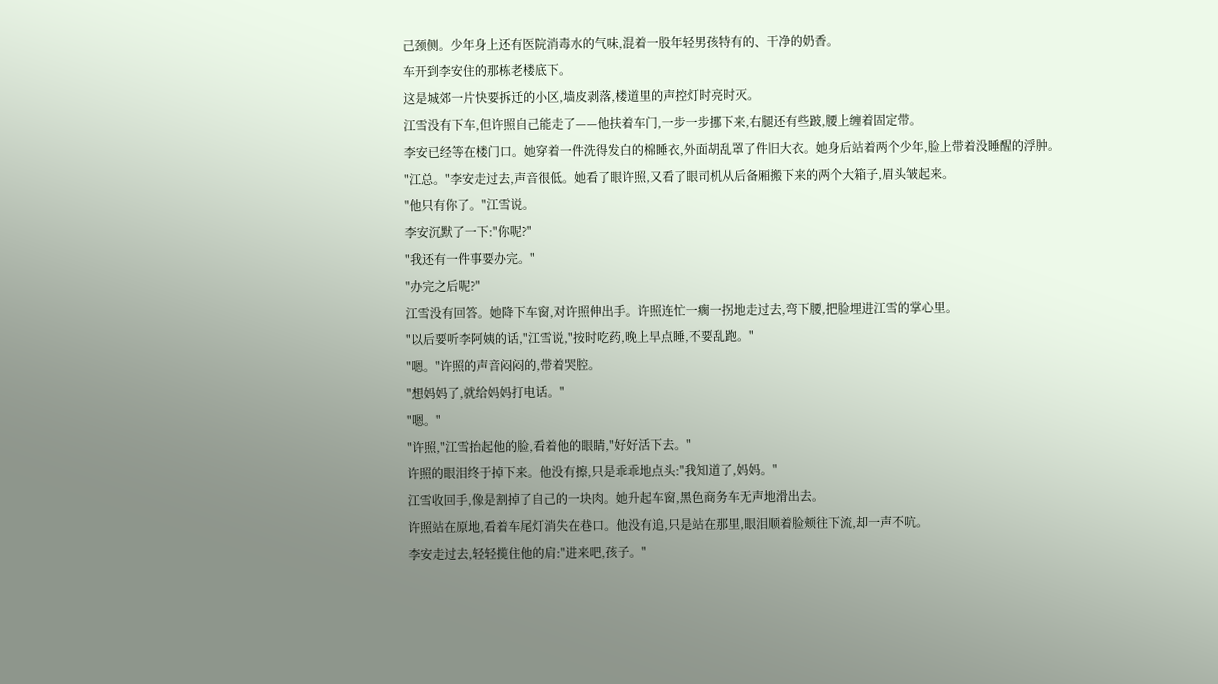己颈侧。少年身上还有医院消毒水的气味,混着一股年轻男孩特有的、干净的奶香。
车开到李安住的那栋老楼底下。
这是城郊一片快要拆迁的小区,墙皮剥落,楼道里的声控灯时亮时灭。
江雪没有下车,但许照自己能走了——他扶着车门,一步一步挪下来,右腿还有些跛,腰上缠着固定带。
李安已经等在楼门口。她穿着一件洗得发白的棉睡衣,外面胡乱罩了件旧大衣。她身后站着两个少年,脸上带着没睡醒的浮肿。
"江总。"李安走过去,声音很低。她看了眼许照,又看了眼司机从后备厢搬下来的两个大箱子,眉头皱起来。
"他只有你了。"江雪说。
李安沉默了一下:"你呢?"
"我还有一件事要办完。"
"办完之后呢?"
江雪没有回答。她降下车窗,对许照伸出手。许照连忙一瘸一拐地走过去,弯下腰,把脸埋进江雪的掌心里。
"以后要听李阿姨的话,"江雪说,"按时吃药,晚上早点睡,不要乱跑。"
"嗯。"许照的声音闷闷的,带着哭腔。
"想妈妈了,就给妈妈打电话。"
"嗯。"
"许照,"江雪抬起他的脸,看着他的眼睛,"好好活下去。"
许照的眼泪终于掉下来。他没有擦,只是乖乖地点头:"我知道了,妈妈。"
江雪收回手,像是割掉了自己的一块肉。她升起车窗,黑色商务车无声地滑出去。
许照站在原地,看着车尾灯消失在巷口。他没有追,只是站在那里,眼泪顺着脸颊往下流,却一声不吭。
李安走过去,轻轻揽住他的肩:"进来吧,孩子。"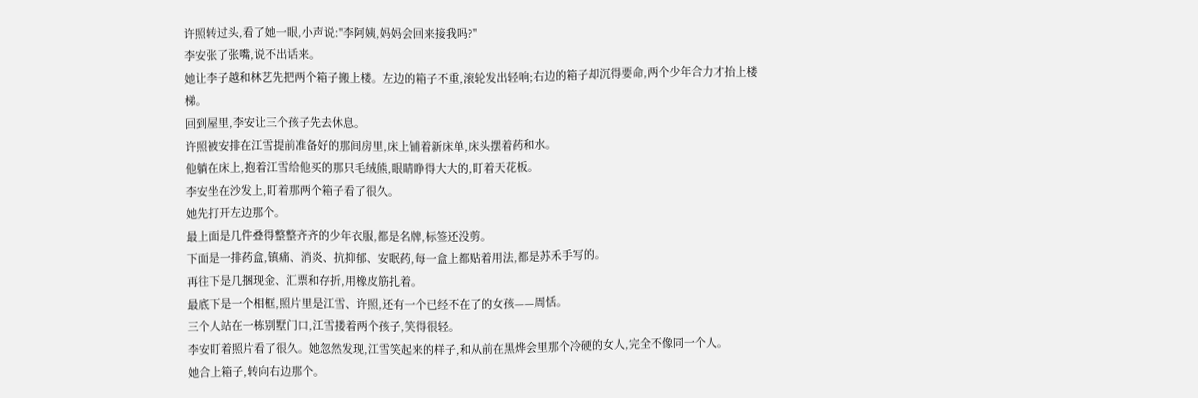许照转过头,看了她一眼,小声说:"李阿姨,妈妈会回来接我吗?"
李安张了张嘴,说不出话来。
她让李子越和林艺先把两个箱子搬上楼。左边的箱子不重,滚轮发出轻响;右边的箱子却沉得要命,两个少年合力才抬上楼梯。
回到屋里,李安让三个孩子先去休息。
许照被安排在江雪提前准备好的那间房里,床上铺着新床单,床头摆着药和水。
他躺在床上,抱着江雪给他买的那只毛绒熊,眼睛睁得大大的,盯着天花板。
李安坐在沙发上,盯着那两个箱子看了很久。
她先打开左边那个。
最上面是几件叠得整整齐齐的少年衣服,都是名牌,标签还没剪。
下面是一排药盒,镇痛、消炎、抗抑郁、安眠药,每一盒上都贴着用法,都是苏禾手写的。
再往下是几捆现金、汇票和存折,用橡皮筋扎着。
最底下是一个相框,照片里是江雪、许照,还有一个已经不在了的女孩——周恬。
三个人站在一栋别墅门口,江雪搂着两个孩子,笑得很轻。
李安盯着照片看了很久。她忽然发现,江雪笑起来的样子,和从前在黑烨会里那个冷硬的女人,完全不像同一个人。
她合上箱子,转向右边那个。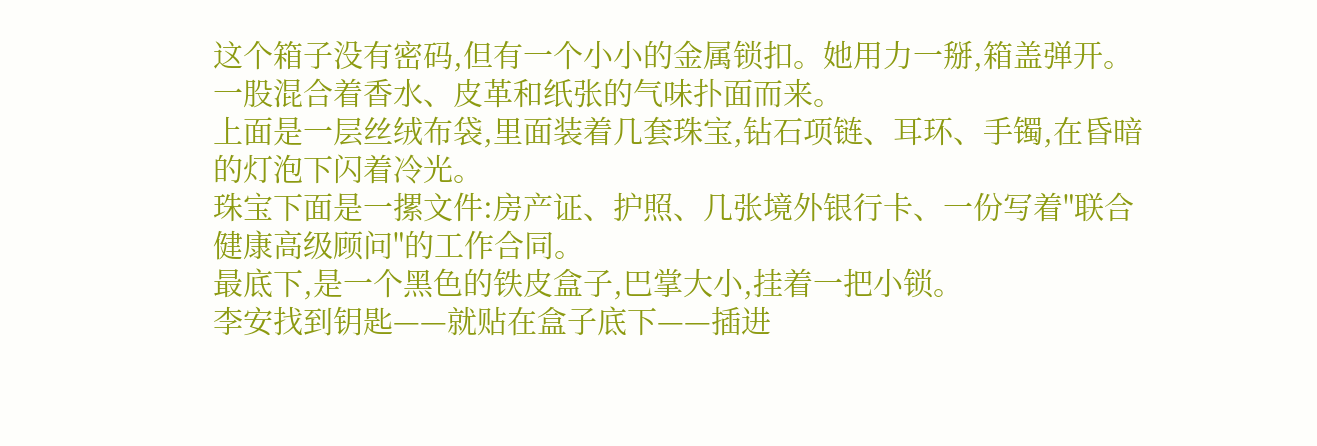这个箱子没有密码,但有一个小小的金属锁扣。她用力一掰,箱盖弹开。
一股混合着香水、皮革和纸张的气味扑面而来。
上面是一层丝绒布袋,里面装着几套珠宝,钻石项链、耳环、手镯,在昏暗的灯泡下闪着冷光。
珠宝下面是一摞文件:房产证、护照、几张境外银行卡、一份写着"联合健康高级顾问"的工作合同。
最底下,是一个黑色的铁皮盒子,巴掌大小,挂着一把小锁。
李安找到钥匙——就贴在盒子底下——插进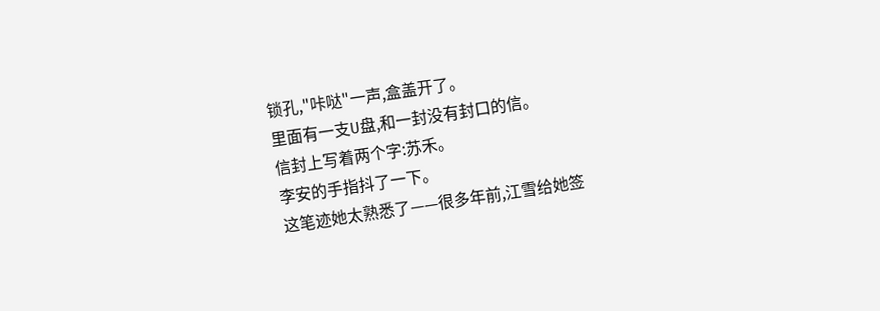锁孔,"咔哒"一声,盒盖开了。
里面有一支U盘,和一封没有封口的信。
信封上写着两个字:苏禾。
李安的手指抖了一下。
这笔迹她太熟悉了——很多年前,江雪给她签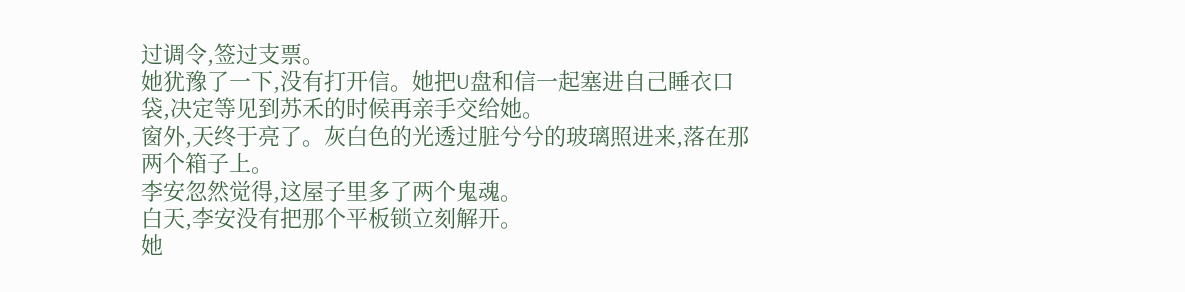过调令,签过支票。
她犹豫了一下,没有打开信。她把U盘和信一起塞进自己睡衣口袋,决定等见到苏禾的时候再亲手交给她。
窗外,天终于亮了。灰白色的光透过脏兮兮的玻璃照进来,落在那两个箱子上。
李安忽然觉得,这屋子里多了两个鬼魂。
白天,李安没有把那个平板锁立刻解开。
她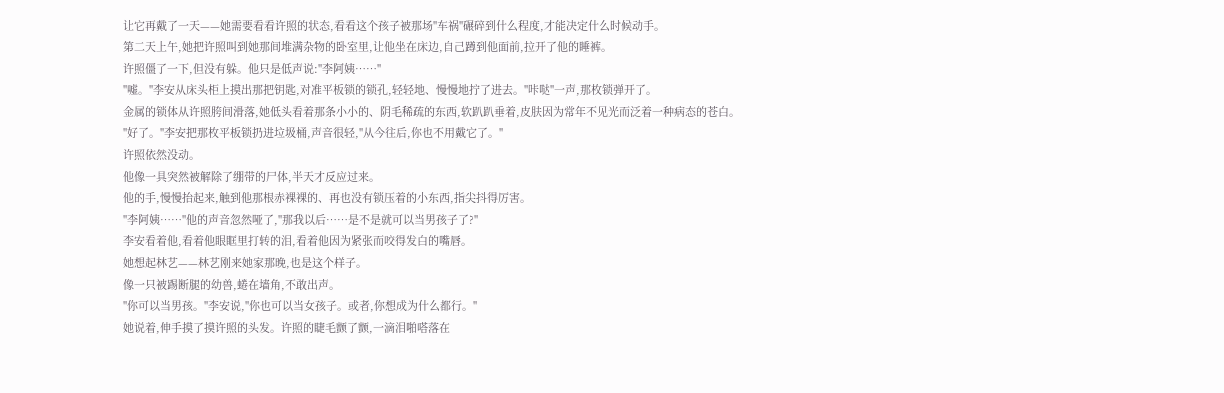让它再戴了一天——她需要看看许照的状态,看看这个孩子被那场"车祸"碾碎到什么程度,才能决定什么时候动手。
第二天上午,她把许照叫到她那间堆满杂物的卧室里,让他坐在床边,自己蹲到他面前,拉开了他的睡裤。
许照僵了一下,但没有躲。他只是低声说:"李阿姨……"
"嘘。"李安从床头柜上摸出那把钥匙,对准平板锁的锁孔,轻轻地、慢慢地拧了进去。"咔哒"一声,那枚锁弹开了。
金属的锁体从许照胯间滑落,她低头看着那条小小的、阴毛稀疏的东西,软趴趴垂着,皮肤因为常年不见光而泛着一种病态的苍白。
"好了。"李安把那枚平板锁扔进垃圾桶,声音很轻,"从今往后,你也不用戴它了。"
许照依然没动。
他像一具突然被解除了绷带的尸体,半天才反应过来。
他的手,慢慢抬起来,触到他那根赤裸裸的、再也没有锁压着的小东西,指尖抖得厉害。
"李阿姨……"他的声音忽然哑了,"那我以后……是不是就可以当男孩子了?"
李安看着他,看着他眼眶里打转的泪,看着他因为紧张而咬得发白的嘴唇。
她想起林艺——林艺刚来她家那晚,也是这个样子。
像一只被踢断腿的幼兽,蜷在墙角,不敢出声。
"你可以当男孩。"李安说,"你也可以当女孩子。或者,你想成为什么都行。"
她说着,伸手摸了摸许照的头发。许照的睫毛颤了颤,一滴泪啪嗒落在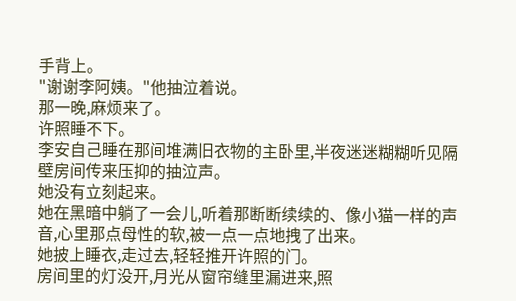手背上。
"谢谢李阿姨。"他抽泣着说。
那一晚,麻烦来了。
许照睡不下。
李安自己睡在那间堆满旧衣物的主卧里,半夜迷迷糊糊听见隔壁房间传来压抑的抽泣声。
她没有立刻起来。
她在黑暗中躺了一会儿,听着那断断续续的、像小猫一样的声音,心里那点母性的软,被一点一点地拽了出来。
她披上睡衣,走过去,轻轻推开许照的门。
房间里的灯没开,月光从窗帘缝里漏进来,照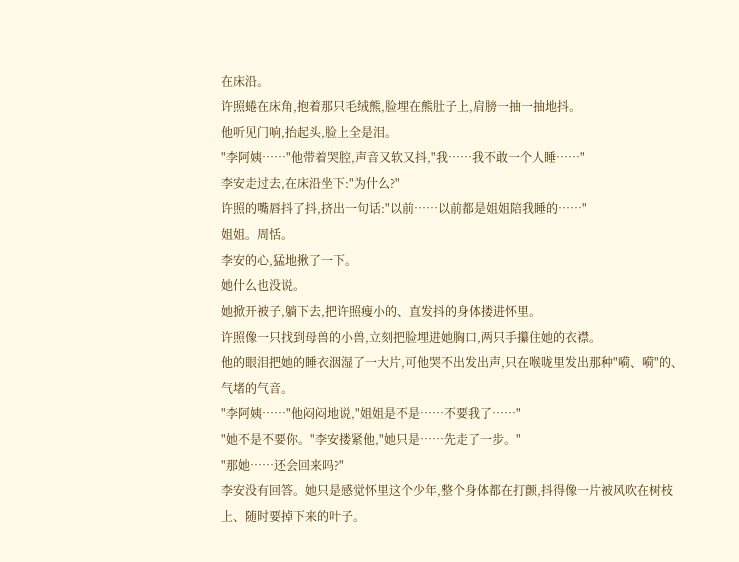在床沿。
许照蜷在床角,抱着那只毛绒熊,脸埋在熊肚子上,肩膀一抽一抽地抖。
他听见门响,抬起头,脸上全是泪。
"李阿姨……"他带着哭腔,声音又软又抖,"我……我不敢一个人睡……"
李安走过去,在床沿坐下:"为什么?"
许照的嘴唇抖了抖,挤出一句话:"以前……以前都是姐姐陪我睡的……"
姐姐。周恬。
李安的心,猛地揪了一下。
她什么也没说。
她掀开被子,躺下去,把许照瘦小的、直发抖的身体搂进怀里。
许照像一只找到母兽的小兽,立刻把脸埋进她胸口,两只手攥住她的衣襟。
他的眼泪把她的睡衣洇湿了一大片,可他哭不出发出声,只在喉咙里发出那种"嗬、嗬"的、气堵的气音。
"李阿姨……"他闷闷地说,"姐姐是不是……不要我了……"
"她不是不要你。"李安搂紧他,"她只是……先走了一步。"
"那她……还会回来吗?"
李安没有回答。她只是感觉怀里这个少年,整个身体都在打颤,抖得像一片被风吹在树枝上、随时要掉下来的叶子。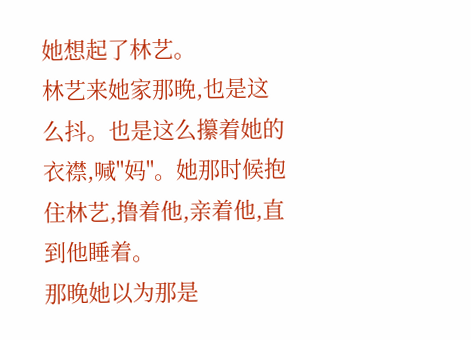她想起了林艺。
林艺来她家那晚,也是这么抖。也是这么攥着她的衣襟,喊"妈"。她那时候抱住林艺,撸着他,亲着他,直到他睡着。
那晚她以为那是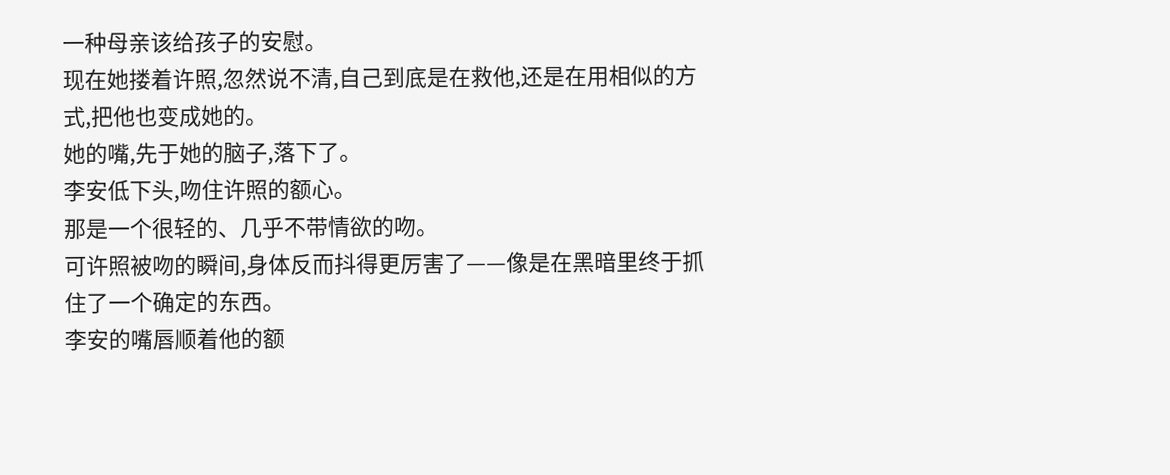一种母亲该给孩子的安慰。
现在她搂着许照,忽然说不清,自己到底是在救他,还是在用相似的方式,把他也变成她的。
她的嘴,先于她的脑子,落下了。
李安低下头,吻住许照的额心。
那是一个很轻的、几乎不带情欲的吻。
可许照被吻的瞬间,身体反而抖得更厉害了——像是在黑暗里终于抓住了一个确定的东西。
李安的嘴唇顺着他的额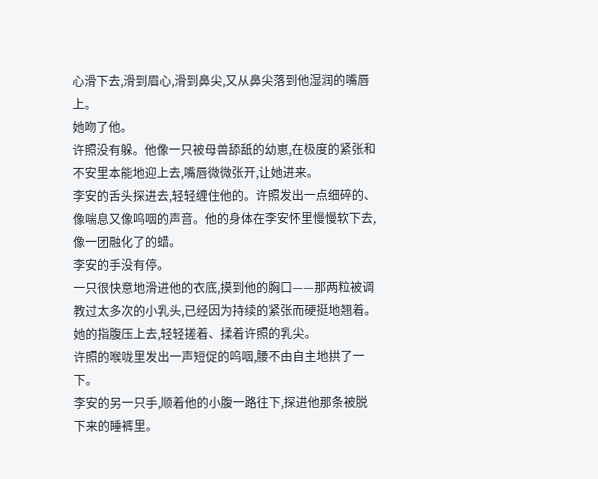心滑下去,滑到眉心,滑到鼻尖,又从鼻尖落到他湿润的嘴唇上。
她吻了他。
许照没有躲。他像一只被母兽舔舐的幼崽,在极度的紧张和不安里本能地迎上去,嘴唇微微张开,让她进来。
李安的舌头探进去,轻轻缠住他的。许照发出一点细碎的、像喘息又像呜咽的声音。他的身体在李安怀里慢慢软下去,像一团融化了的蜡。
李安的手没有停。
一只很快意地滑进他的衣底,摸到他的胸口——那两粒被调教过太多次的小乳头,已经因为持续的紧张而硬挺地翘着。
她的指腹压上去,轻轻搓着、揉着许照的乳尖。
许照的喉咙里发出一声短促的呜咽,腰不由自主地拱了一下。
李安的另一只手,顺着他的小腹一路往下,探进他那条被脱下来的睡裤里。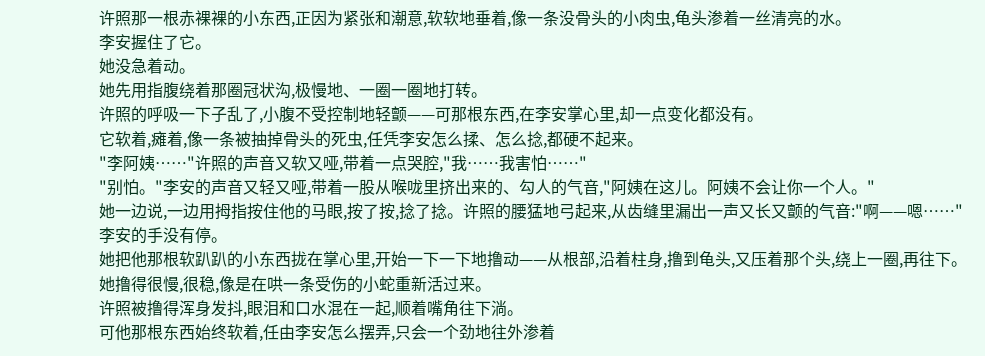许照那一根赤裸裸的小东西,正因为紧张和潮意,软软地垂着,像一条没骨头的小肉虫,龟头渗着一丝清亮的水。
李安握住了它。
她没急着动。
她先用指腹绕着那圈冠状沟,极慢地、一圈一圈地打转。
许照的呼吸一下子乱了,小腹不受控制地轻颤——可那根东西,在李安掌心里,却一点变化都没有。
它软着,瘫着,像一条被抽掉骨头的死虫,任凭李安怎么揉、怎么捻,都硬不起来。
"李阿姨……"许照的声音又软又哑,带着一点哭腔,"我……我害怕……"
"别怕。"李安的声音又轻又哑,带着一股从喉咙里挤出来的、勾人的气音,"阿姨在这儿。阿姨不会让你一个人。"
她一边说,一边用拇指按住他的马眼,按了按,捻了捻。许照的腰猛地弓起来,从齿缝里漏出一声又长又颤的气音:"啊——嗯……"
李安的手没有停。
她把他那根软趴趴的小东西拢在掌心里,开始一下一下地撸动——从根部,沿着柱身,撸到龟头,又压着那个头,绕上一圈,再往下。
她撸得很慢,很稳,像是在哄一条受伤的小蛇重新活过来。
许照被撸得浑身发抖,眼泪和口水混在一起,顺着嘴角往下淌。
可他那根东西始终软着,任由李安怎么摆弄,只会一个劲地往外渗着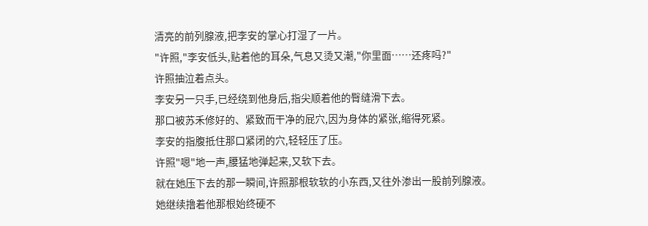清亮的前列腺液,把李安的掌心打湿了一片。
"许照,"李安低头,贴着他的耳朵,气息又烫又潮,"你里面……还疼吗?"
许照抽泣着点头。
李安另一只手,已经绕到他身后,指尖顺着他的臀缝滑下去。
那口被苏禾修好的、紧致而干净的屁穴,因为身体的紧张,缩得死紧。
李安的指腹抵住那口紧闭的穴,轻轻压了压。
许照"嗯"地一声,腰猛地弹起来,又软下去。
就在她压下去的那一瞬间,许照那根软软的小东西,又往外渗出一股前列腺液。
她继续撸着他那根始终硬不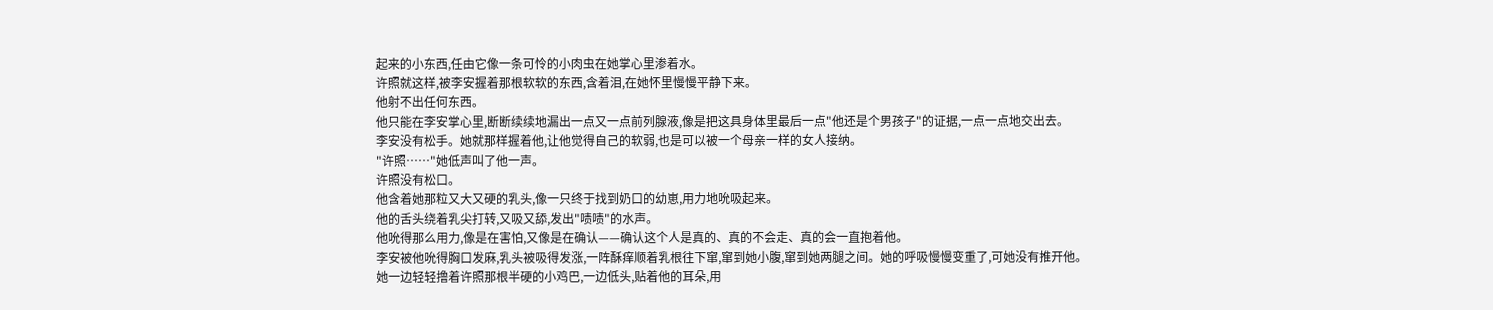起来的小东西,任由它像一条可怜的小肉虫在她掌心里渗着水。
许照就这样,被李安握着那根软软的东西,含着泪,在她怀里慢慢平静下来。
他射不出任何东西。
他只能在李安掌心里,断断续续地漏出一点又一点前列腺液,像是把这具身体里最后一点"他还是个男孩子"的证据,一点一点地交出去。
李安没有松手。她就那样握着他,让他觉得自己的软弱,也是可以被一个母亲一样的女人接纳。
"许照……"她低声叫了他一声。
许照没有松口。
他含着她那粒又大又硬的乳头,像一只终于找到奶口的幼崽,用力地吮吸起来。
他的舌头绕着乳尖打转,又吸又舔,发出"啧啧"的水声。
他吮得那么用力,像是在害怕,又像是在确认——确认这个人是真的、真的不会走、真的会一直抱着他。
李安被他吮得胸口发麻,乳头被吸得发涨,一阵酥痒顺着乳根往下窜,窜到她小腹,窜到她两腿之间。她的呼吸慢慢变重了,可她没有推开他。
她一边轻轻撸着许照那根半硬的小鸡巴,一边低头,贴着他的耳朵,用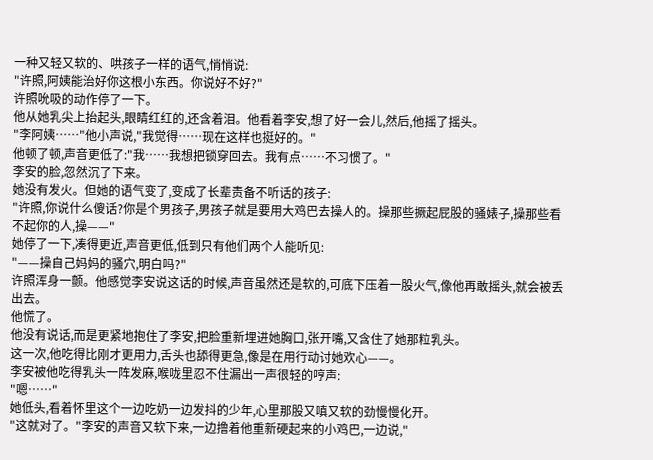一种又轻又软的、哄孩子一样的语气,悄悄说:
"许照,阿姨能治好你这根小东西。你说好不好?"
许照吮吸的动作停了一下。
他从她乳尖上抬起头,眼睛红红的,还含着泪。他看着李安,想了好一会儿,然后,他摇了摇头。
"李阿姨……"他小声说,"我觉得……现在这样也挺好的。"
他顿了顿,声音更低了:"我……我想把锁穿回去。我有点……不习惯了。"
李安的脸,忽然沉了下来。
她没有发火。但她的语气变了,变成了长辈责备不听话的孩子:
"许照,你说什么傻话?你是个男孩子,男孩子就是要用大鸡巴去操人的。操那些撅起屁股的骚婊子,操那些看不起你的人,操——"
她停了一下,凑得更近,声音更低,低到只有他们两个人能听见:
"——操自己妈妈的骚穴,明白吗?"
许照浑身一颤。他感觉李安说这话的时候,声音虽然还是软的,可底下压着一股火气,像他再敢摇头,就会被丢出去。
他慌了。
他没有说话,而是更紧地抱住了李安,把脸重新埋进她胸口,张开嘴,又含住了她那粒乳头。
这一次,他吃得比刚才更用力,舌头也舔得更急,像是在用行动讨她欢心——。
李安被他吃得乳头一阵发麻,喉咙里忍不住漏出一声很轻的哼声:
"嗯……"
她低头,看着怀里这个一边吃奶一边发抖的少年,心里那股又嗔又软的劲慢慢化开。
"这就对了。"李安的声音又软下来,一边撸着他重新硬起来的小鸡巴,一边说,"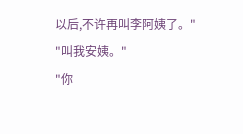以后,不许再叫李阿姨了。"
"叫我安姨。"
"你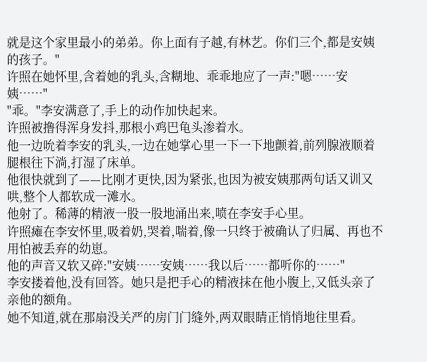就是这个家里最小的弟弟。你上面有子越,有林艺。你们三个,都是安姨的孩子。"
许照在她怀里,含着她的乳头,含糊地、乖乖地应了一声:"嗯……安姨……"
"乖。"李安满意了,手上的动作加快起来。
许照被撸得浑身发抖,那根小鸡巴龟头渗着水。
他一边吮着李安的乳头,一边在她掌心里一下一下地颤着,前列腺液顺着腿根往下淌,打湿了床单。
他很快就到了——比刚才更快,因为紧张,也因为被安姨那两句话又训又哄,整个人都软成一滩水。
他射了。稀薄的精液一股一股地涌出来,喷在李安手心里。
许照瘫在李安怀里,吸着奶,哭着,喘着,像一只终于被确认了归属、再也不用怕被丢弃的幼崽。
他的声音又软又碎:"安姨……安姨……我以后……都听你的……"
李安搂着他,没有回答。她只是把手心的精液抹在他小腹上,又低头亲了亲他的额角。
她不知道,就在那扇没关严的房门门缝外,两双眼睛正悄悄地往里看。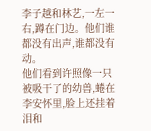李子越和林艺,一左一右,蹲在门边。他们谁都没有出声,谁都没有动。
他们看到许照像一只被吸干了的幼兽,蜷在李安怀里,脸上还挂着泪和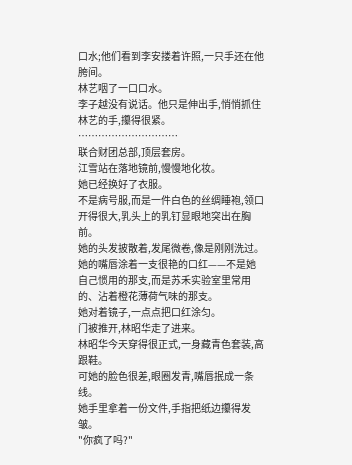口水;他们看到李安搂着许照,一只手还在他胯间。
林艺咽了一口口水。
李子越没有说话。他只是伸出手,悄悄抓住林艺的手,攥得很紧。
…………………………
联合财团总部,顶层套房。
江雪站在落地镜前,慢慢地化妆。
她已经换好了衣服。
不是病号服,而是一件白色的丝绸睡袍,领口开得很大,乳头上的乳钉显眼地突出在胸前。
她的头发披散着,发尾微卷,像是刚刚洗过。
她的嘴唇涂着一支很艳的口红——不是她自己惯用的那支,而是苏禾实验室里常用的、沾着橙花薄荷气味的那支。
她对着镜子,一点点把口红涂匀。
门被推开,林昭华走了进来。
林昭华今天穿得很正式,一身藏青色套装,高跟鞋。
可她的脸色很差,眼圈发青,嘴唇抿成一条线。
她手里拿着一份文件,手指把纸边攥得发皱。
"你疯了吗?"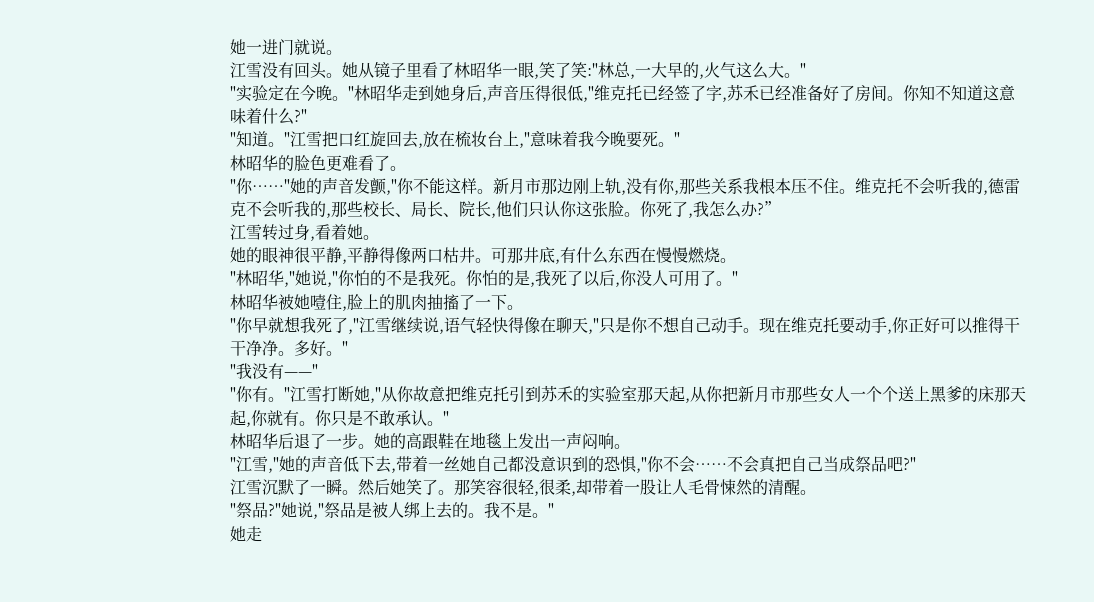她一进门就说。
江雪没有回头。她从镜子里看了林昭华一眼,笑了笑:"林总,一大早的,火气这么大。"
"实验定在今晚。"林昭华走到她身后,声音压得很低,"维克托已经签了字,苏禾已经准备好了房间。你知不知道这意味着什么?"
"知道。"江雪把口红旋回去,放在梳妆台上,"意味着我今晚要死。"
林昭华的脸色更难看了。
"你……"她的声音发颤,"你不能这样。新月市那边刚上轨,没有你,那些关系我根本压不住。维克托不会听我的,德雷克不会听我的,那些校长、局长、院长,他们只认你这张脸。你死了,我怎么办?”
江雪转过身,看着她。
她的眼神很平静,平静得像两口枯井。可那井底,有什么东西在慢慢燃烧。
"林昭华,"她说,"你怕的不是我死。你怕的是,我死了以后,你没人可用了。"
林昭华被她噎住,脸上的肌肉抽搐了一下。
"你早就想我死了,"江雪继续说,语气轻快得像在聊天,"只是你不想自己动手。现在维克托要动手,你正好可以推得干干净净。多好。"
"我没有——"
"你有。"江雪打断她,"从你故意把维克托引到苏禾的实验室那天起,从你把新月市那些女人一个个送上黑爹的床那天起,你就有。你只是不敢承认。"
林昭华后退了一步。她的高跟鞋在地毯上发出一声闷响。
"江雪,"她的声音低下去,带着一丝她自己都没意识到的恐惧,"你不会……不会真把自己当成祭品吧?"
江雪沉默了一瞬。然后她笑了。那笑容很轻,很柔,却带着一股让人毛骨悚然的清醒。
"祭品?"她说,"祭品是被人绑上去的。我不是。"
她走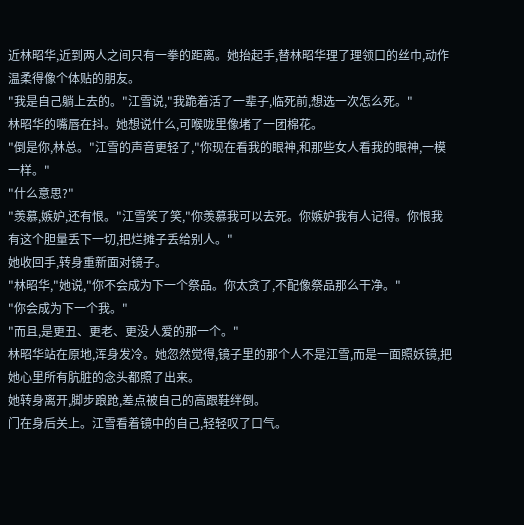近林昭华,近到两人之间只有一拳的距离。她抬起手,替林昭华理了理领口的丝巾,动作温柔得像个体贴的朋友。
"我是自己躺上去的。"江雪说,"我跪着活了一辈子,临死前,想选一次怎么死。"
林昭华的嘴唇在抖。她想说什么,可喉咙里像堵了一团棉花。
"倒是你,林总。"江雪的声音更轻了,"你现在看我的眼神,和那些女人看我的眼神,一模一样。"
"什么意思?"
"羡慕,嫉妒,还有恨。"江雪笑了笑,"你羡慕我可以去死。你嫉妒我有人记得。你恨我有这个胆量丢下一切,把烂摊子丢给别人。"
她收回手,转身重新面对镜子。
"林昭华,"她说,"你不会成为下一个祭品。你太贪了,不配像祭品那么干净。"
"你会成为下一个我。"
"而且,是更丑、更老、更没人爱的那一个。"
林昭华站在原地,浑身发冷。她忽然觉得,镜子里的那个人不是江雪,而是一面照妖镜,把她心里所有肮脏的念头都照了出来。
她转身离开,脚步踉跄,差点被自己的高跟鞋绊倒。
门在身后关上。江雪看着镜中的自己,轻轻叹了口气。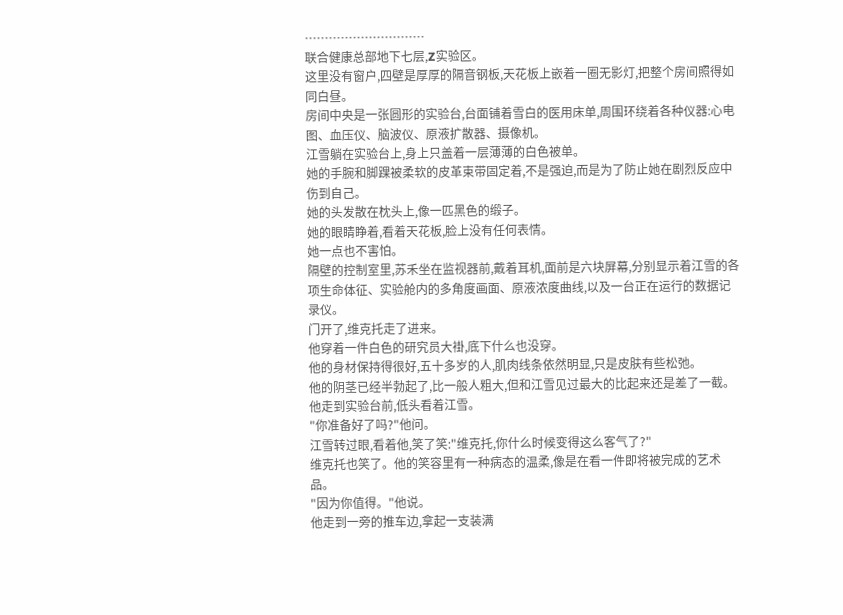…………………………
联合健康总部地下七层,Z实验区。
这里没有窗户,四壁是厚厚的隔音钢板,天花板上嵌着一圈无影灯,把整个房间照得如同白昼。
房间中央是一张圆形的实验台,台面铺着雪白的医用床单,周围环绕着各种仪器:心电图、血压仪、脑波仪、原液扩散器、摄像机。
江雪躺在实验台上,身上只盖着一层薄薄的白色被单。
她的手腕和脚踝被柔软的皮革束带固定着,不是强迫,而是为了防止她在剧烈反应中伤到自己。
她的头发散在枕头上,像一匹黑色的缎子。
她的眼睛睁着,看着天花板,脸上没有任何表情。
她一点也不害怕。
隔壁的控制室里,苏禾坐在监视器前,戴着耳机,面前是六块屏幕,分别显示着江雪的各项生命体征、实验舱内的多角度画面、原液浓度曲线,以及一台正在运行的数据记录仪。
门开了,维克托走了进来。
他穿着一件白色的研究员大褂,底下什么也没穿。
他的身材保持得很好,五十多岁的人,肌肉线条依然明显,只是皮肤有些松弛。
他的阴茎已经半勃起了,比一般人粗大,但和江雪见过最大的比起来还是差了一截。
他走到实验台前,低头看着江雪。
"你准备好了吗?"他问。
江雪转过眼,看着他,笑了笑:"维克托,你什么时候变得这么客气了?"
维克托也笑了。他的笑容里有一种病态的温柔,像是在看一件即将被完成的艺术品。
"因为你值得。"他说。
他走到一旁的推车边,拿起一支装满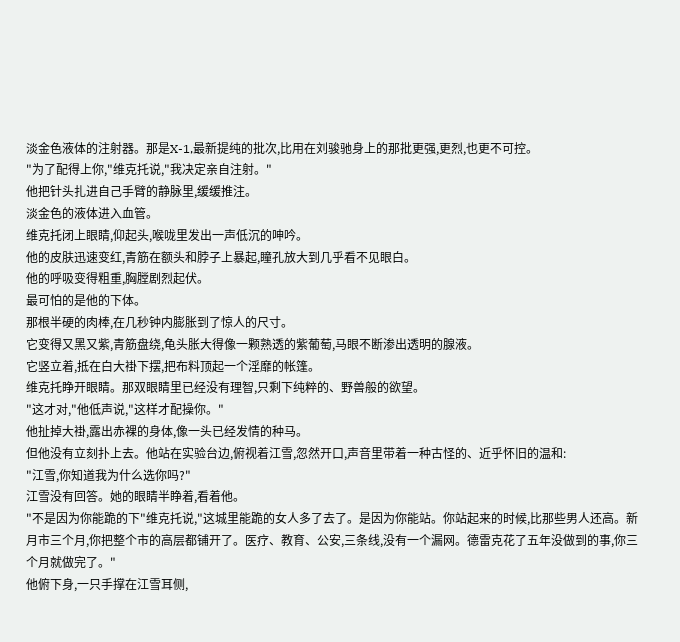淡金色液体的注射器。那是X-1,最新提纯的批次,比用在刘骏驰身上的那批更强,更烈,也更不可控。
"为了配得上你,"维克托说,"我决定亲自注射。"
他把针头扎进自己手臂的静脉里,缓缓推注。
淡金色的液体进入血管。
维克托闭上眼睛,仰起头,喉咙里发出一声低沉的呻吟。
他的皮肤迅速变红,青筋在额头和脖子上暴起,瞳孔放大到几乎看不见眼白。
他的呼吸变得粗重,胸膛剧烈起伏。
最可怕的是他的下体。
那根半硬的肉棒,在几秒钟内膨胀到了惊人的尺寸。
它变得又黑又紫,青筋盘绕,龟头胀大得像一颗熟透的紫葡萄,马眼不断渗出透明的腺液。
它竖立着,抵在白大褂下摆,把布料顶起一个淫靡的帐篷。
维克托睁开眼睛。那双眼睛里已经没有理智,只剩下纯粹的、野兽般的欲望。
"这才对,"他低声说,"这样才配操你。"
他扯掉大褂,露出赤裸的身体,像一头已经发情的种马。
但他没有立刻扑上去。他站在实验台边,俯视着江雪,忽然开口,声音里带着一种古怪的、近乎怀旧的温和:
"江雪,你知道我为什么选你吗?"
江雪没有回答。她的眼睛半睁着,看着他。
"不是因为你能跪的下"维克托说,"这城里能跪的女人多了去了。是因为你能站。你站起来的时候,比那些男人还高。新月市三个月,你把整个市的高层都铺开了。医疗、教育、公安,三条线,没有一个漏网。德雷克花了五年没做到的事,你三个月就做完了。"
他俯下身,一只手撑在江雪耳侧,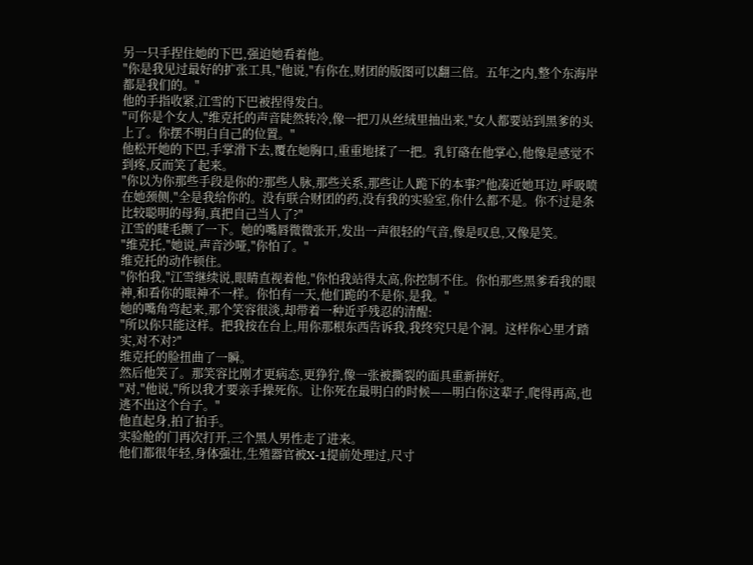另一只手捏住她的下巴,强迫她看着他。
"你是我见过最好的扩张工具,"他说,"有你在,财团的版图可以翻三倍。五年之内,整个东海岸都是我们的。"
他的手指收紧,江雪的下巴被捏得发白。
"可你是个女人,"维克托的声音陡然转冷,像一把刀从丝绒里抽出来,"女人都要站到黑爹的头上了。你摆不明白自己的位置。"
他松开她的下巴,手掌滑下去,覆在她胸口,重重地揉了一把。乳钉硌在他掌心,他像是感觉不到疼,反而笑了起来。
"你以为你那些手段是你的?那些人脉,那些关系,那些让人跪下的本事?"他凑近她耳边,呼吸喷在她颈侧,"全是我给你的。没有联合财团的药,没有我的实验室,你什么都不是。你不过是条比较聪明的母狗,真把自己当人了?"
江雪的睫毛颤了一下。她的嘴唇微微张开,发出一声很轻的气音,像是叹息,又像是笑。
"维克托,"她说,声音沙哑,"你怕了。"
维克托的动作顿住。
"你怕我,"江雪继续说,眼睛直视着他,"你怕我站得太高,你控制不住。你怕那些黑爹看我的眼神,和看你的眼神不一样。你怕有一天,他们跪的不是你,是我。"
她的嘴角弯起来,那个笑容很淡,却带着一种近乎残忍的清醒:
"所以你只能这样。把我按在台上,用你那根东西告诉我,我终究只是个洞。这样你心里才踏实,对不对?"
维克托的脸扭曲了一瞬。
然后他笑了。那笑容比刚才更病态,更狰狞,像一张被撕裂的面具重新拼好。
"对,"他说,"所以我才要亲手操死你。让你死在最明白的时候——明白你这辈子,爬得再高,也逃不出这个台子。"
他直起身,拍了拍手。
实验舱的门再次打开,三个黑人男性走了进来。
他们都很年轻,身体强壮,生殖器官被X-1提前处理过,尺寸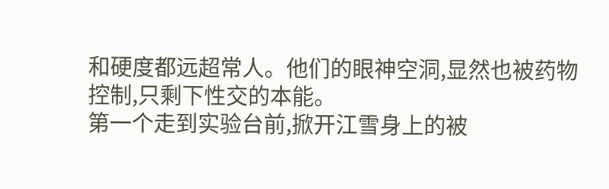和硬度都远超常人。他们的眼神空洞,显然也被药物控制,只剩下性交的本能。
第一个走到实验台前,掀开江雪身上的被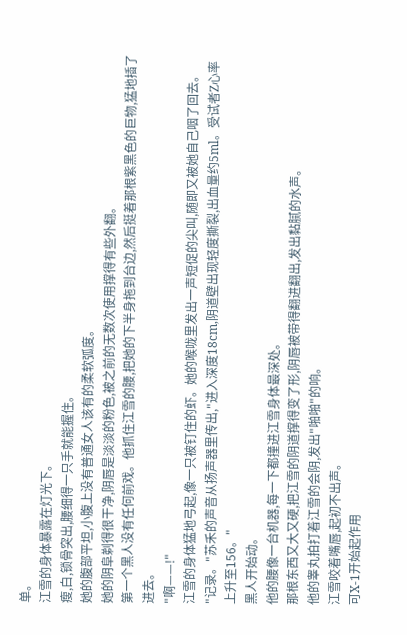单。
江雪的身体暴露在灯光下。
瘦,白,锁骨突出,腰细得一只手就能握住。
她的腹部平坦,小腹上没有普通女人该有的柔软弧度。
她的阴阜剃得很干净,阴唇是淡淡的粉色,被之前的无数次使用撑得有些外翻。
第一个黑人没有任何前戏。他抓住江雪的腰,把她的下半身拖到台边,然后挺着那根紫黑色的巨物,猛地插了进去。
"啊——!"
江雪的身体猛地弓起,像一只被钉住的虾。她的喉咙里发出一声短促的尖叫,随即又被她自己咽了回去。
"记录。"苏禾的声音从扬声器里传出,"进入深度18cm,阴道壁出现轻度撕裂,出血量约5ml。受试者Z心率上升至156。"
黑人开始动。
他的腰像一台机器,每一下都撞进江雪身体最深处。
那根东西又大又硬,把江雪的阴道撑得变了形,阴唇被带得翻进翻出,发出黏腻的水声。
他的睾丸拍打着江雪的会阴,发出"啪啪"的响。
江雪咬着嘴唇,起初不出声。
可X-1开始起作用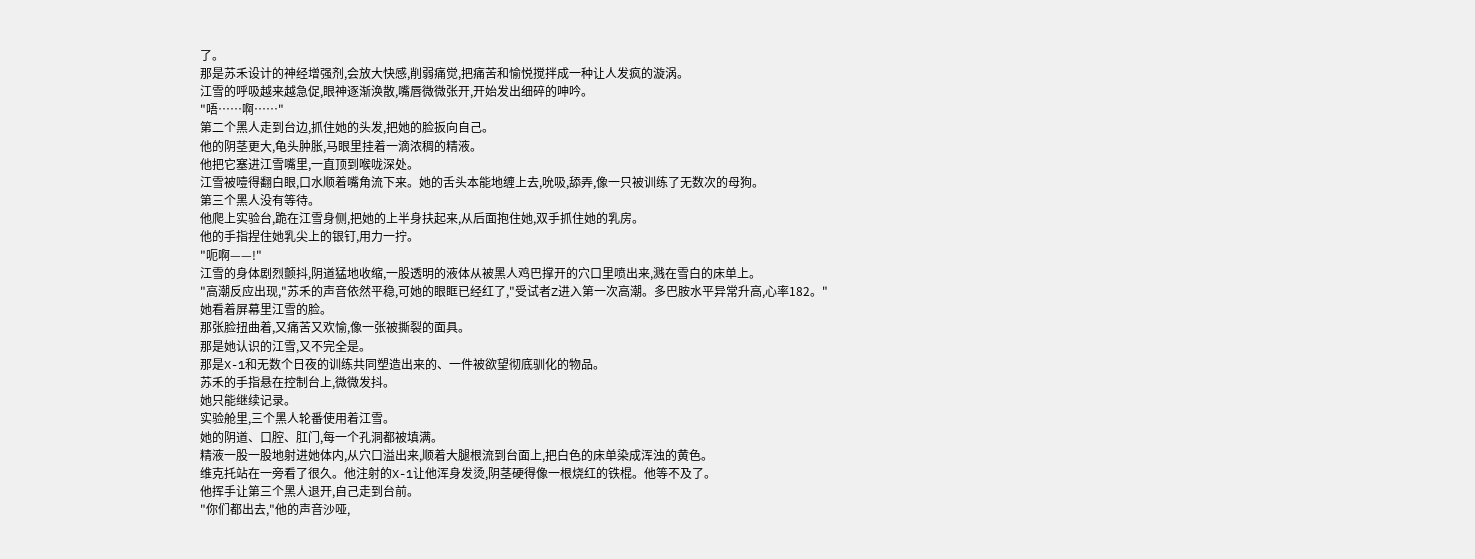了。
那是苏禾设计的神经增强剂,会放大快感,削弱痛觉,把痛苦和愉悦搅拌成一种让人发疯的漩涡。
江雪的呼吸越来越急促,眼神逐渐涣散,嘴唇微微张开,开始发出细碎的呻吟。
"唔……啊……"
第二个黑人走到台边,抓住她的头发,把她的脸扳向自己。
他的阴茎更大,龟头肿胀,马眼里挂着一滴浓稠的精液。
他把它塞进江雪嘴里,一直顶到喉咙深处。
江雪被噎得翻白眼,口水顺着嘴角流下来。她的舌头本能地缠上去,吮吸,舔弄,像一只被训练了无数次的母狗。
第三个黑人没有等待。
他爬上实验台,跪在江雪身侧,把她的上半身扶起来,从后面抱住她,双手抓住她的乳房。
他的手指捏住她乳尖上的银钉,用力一拧。
"呃啊——!"
江雪的身体剧烈颤抖,阴道猛地收缩,一股透明的液体从被黑人鸡巴撑开的穴口里喷出来,溅在雪白的床单上。
"高潮反应出现,"苏禾的声音依然平稳,可她的眼眶已经红了,"受试者Z进入第一次高潮。多巴胺水平异常升高,心率182。"
她看着屏幕里江雪的脸。
那张脸扭曲着,又痛苦又欢愉,像一张被撕裂的面具。
那是她认识的江雪,又不完全是。
那是X-1和无数个日夜的训练共同塑造出来的、一件被欲望彻底驯化的物品。
苏禾的手指悬在控制台上,微微发抖。
她只能继续记录。
实验舱里,三个黑人轮番使用着江雪。
她的阴道、口腔、肛门,每一个孔洞都被填满。
精液一股一股地射进她体内,从穴口溢出来,顺着大腿根流到台面上,把白色的床单染成浑浊的黄色。
维克托站在一旁看了很久。他注射的X-1让他浑身发烫,阴茎硬得像一根烧红的铁棍。他等不及了。
他挥手让第三个黑人退开,自己走到台前。
"你们都出去,"他的声音沙哑,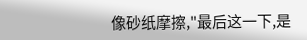像砂纸摩擦,"最后这一下,是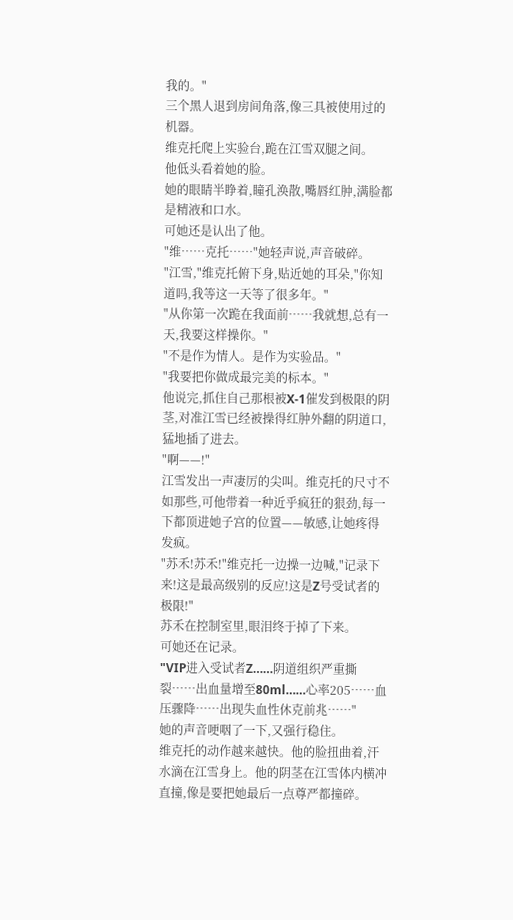我的。"
三个黑人退到房间角落,像三具被使用过的机器。
维克托爬上实验台,跪在江雪双腿之间。
他低头看着她的脸。
她的眼睛半睁着,瞳孔涣散,嘴唇红肿,满脸都是精液和口水。
可她还是认出了他。
"维……克托……"她轻声说,声音破碎。
"江雪,"维克托俯下身,贴近她的耳朵,"你知道吗,我等这一天等了很多年。"
"从你第一次跪在我面前……我就想,总有一天,我要这样操你。"
"不是作为情人。是作为实验品。"
"我要把你做成最完美的标本。"
他说完,抓住自己那根被X-1催发到极限的阴茎,对准江雪已经被操得红肿外翻的阴道口,猛地插了进去。
"啊——!"
江雪发出一声凄厉的尖叫。维克托的尺寸不如那些,可他带着一种近乎疯狂的狠劲,每一下都顶进她子宫的位置——敏感,让她疼得发疯。
"苏禾!苏禾!"维克托一边操一边喊,"记录下来!这是最高级别的反应!这是Z号受试者的极限!"
苏禾在控制室里,眼泪终于掉了下来。
可她还在记录。
"VIP进入受试者Z……阴道组织严重撕裂……出血量增至80ml……心率205……血压骤降……出现失血性休克前兆……"
她的声音哽咽了一下,又强行稳住。
维克托的动作越来越快。他的脸扭曲着,汗水滴在江雪身上。他的阴茎在江雪体内横冲直撞,像是要把她最后一点尊严都撞碎。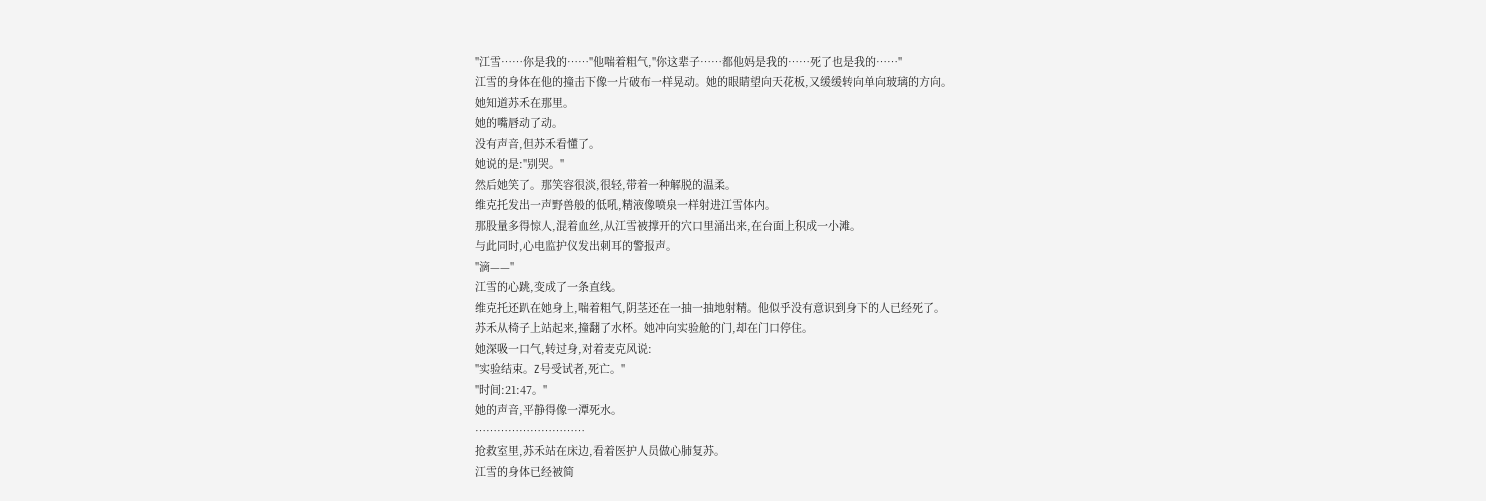"江雪……你是我的……"他喘着粗气,"你这辈子……都他妈是我的……死了也是我的……"
江雪的身体在他的撞击下像一片破布一样晃动。她的眼睛望向天花板,又缓缓转向单向玻璃的方向。
她知道苏禾在那里。
她的嘴唇动了动。
没有声音,但苏禾看懂了。
她说的是:"别哭。"
然后她笑了。那笑容很淡,很轻,带着一种解脱的温柔。
维克托发出一声野兽般的低吼,精液像喷泉一样射进江雪体内。
那股量多得惊人,混着血丝,从江雪被撑开的穴口里涌出来,在台面上积成一小滩。
与此同时,心电监护仪发出刺耳的警报声。
"滴——"
江雪的心跳,变成了一条直线。
维克托还趴在她身上,喘着粗气,阴茎还在一抽一抽地射精。他似乎没有意识到身下的人已经死了。
苏禾从椅子上站起来,撞翻了水杯。她冲向实验舱的门,却在门口停住。
她深吸一口气,转过身,对着麦克风说:
"实验结束。Z号受试者,死亡。"
"时间:21:47。"
她的声音,平静得像一潭死水。
…………………………
抢救室里,苏禾站在床边,看着医护人员做心肺复苏。
江雪的身体已经被简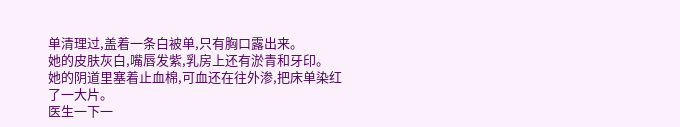单清理过,盖着一条白被单,只有胸口露出来。
她的皮肤灰白,嘴唇发紫,乳房上还有淤青和牙印。
她的阴道里塞着止血棉,可血还在往外渗,把床单染红了一大片。
医生一下一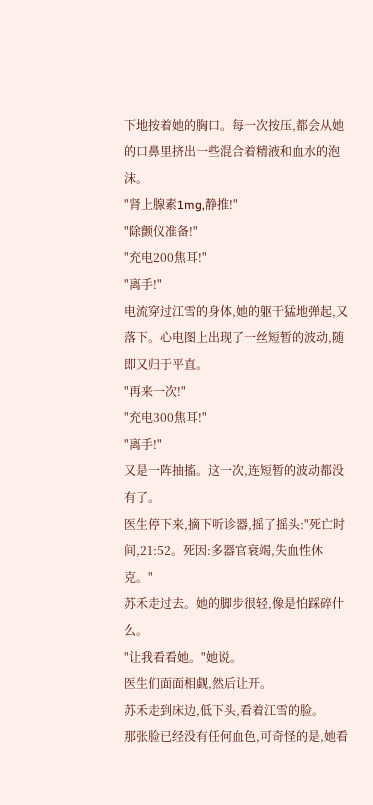下地按着她的胸口。每一次按压,都会从她的口鼻里挤出一些混合着精液和血水的泡沫。
"肾上腺素1mg,静推!"
"除颤仪准备!"
"充电200焦耳!"
"离手!"
电流穿过江雪的身体,她的躯干猛地弹起,又落下。心电图上出现了一丝短暂的波动,随即又归于平直。
"再来一次!"
"充电300焦耳!"
"离手!"
又是一阵抽搐。这一次,连短暂的波动都没有了。
医生停下来,摘下听诊器,摇了摇头:"死亡时间,21:52。死因:多器官衰竭,失血性休克。"
苏禾走过去。她的脚步很轻,像是怕踩碎什么。
"让我看看她。"她说。
医生们面面相觑,然后让开。
苏禾走到床边,低下头,看着江雪的脸。
那张脸已经没有任何血色,可奇怪的是,她看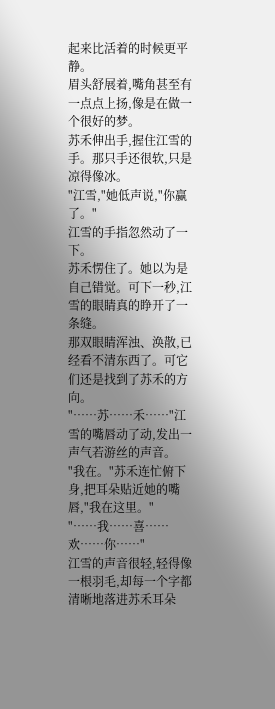起来比活着的时候更平静。
眉头舒展着,嘴角甚至有一点点上扬,像是在做一个很好的梦。
苏禾伸出手,握住江雪的手。那只手还很软,只是凉得像冰。
"江雪,"她低声说,"你赢了。"
江雪的手指忽然动了一下。
苏禾愣住了。她以为是自己错觉。可下一秒,江雪的眼睛真的睁开了一条缝。
那双眼睛浑浊、涣散,已经看不清东西了。可它们还是找到了苏禾的方向。
"……苏……禾……"江雪的嘴唇动了动,发出一声气若游丝的声音。
"我在。"苏禾连忙俯下身,把耳朵贴近她的嘴唇,"我在这里。"
"……我……喜……欢……你……"
江雪的声音很轻,轻得像一根羽毛,却每一个字都清晰地落进苏禾耳朵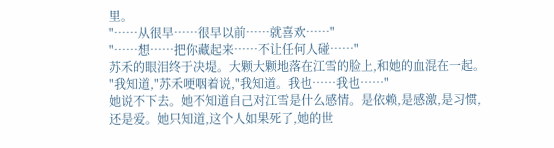里。
"……从很早……很早以前……就喜欢……"
"……想……把你藏起来……不让任何人碰……"
苏禾的眼泪终于决堤。大颗大颗地落在江雪的脸上,和她的血混在一起。
"我知道,"苏禾哽咽着说,"我知道。我也……我也……"
她说不下去。她不知道自己对江雪是什么感情。是依赖,是感激,是习惯,还是爱。她只知道,这个人如果死了,她的世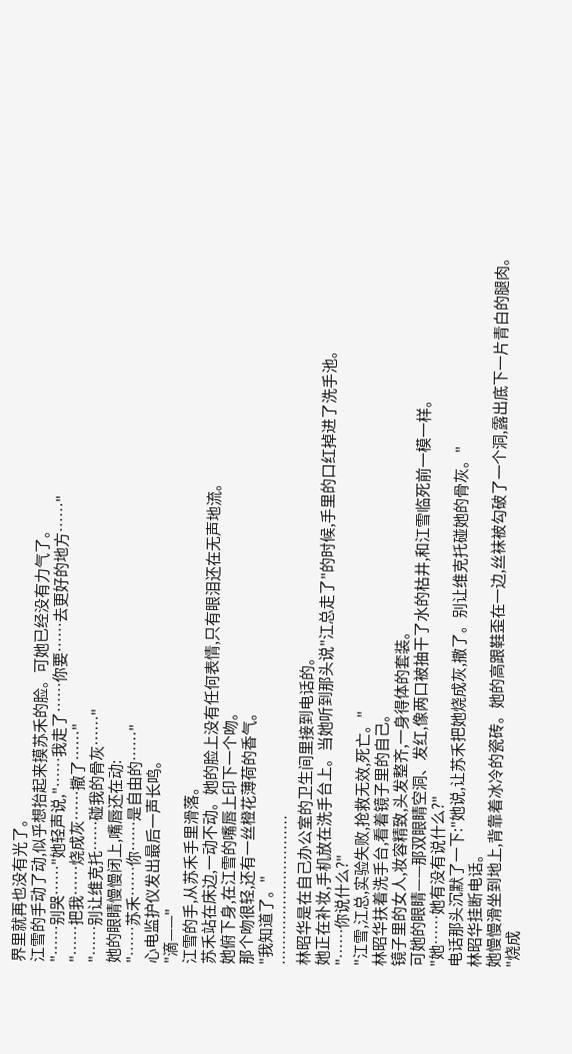界里就再也没有光了。
江雪的手动了动,似乎想抬起来摸苏禾的脸。可她已经没有力气了。
"……别哭……"她轻声说,"……我走了……你要……去更好的地方……"
"……把我……烧成灰……撒了……"
"……别让维克托……碰我的骨灰……"
她的眼睛慢慢闭上,嘴唇还在动:
"……苏禾……你……是自由的……"
心电监护仪发出最后一声长鸣。
"滴——"
江雪的手,从苏禾手里滑落。
苏禾站在床边,一动不动。她的脸上没有任何表情,只有眼泪还在无声地流。
她俯下身,在江雪的嘴唇上印下一个吻。
那个吻很轻,还有一丝橙花薄荷的香气。
"我知道了。"
…………………………
林昭华是在自己办公室的卫生间里接到电话的。
她正在补妆,手机放在洗手台上。当她听到那头说"江总走了"的时候,手里的口红掉进了洗手池。
"……你说什么?"
"江雪,江总,实验失败,抢救无效,死亡。"
林昭华扶着洗手台,看着镜子里的自己。
镜子里的女人,妆容精致,头发整齐,一身得体的套装。
可她的眼睛——那双眼睛空洞、发红,像两口被抽干了水的枯井,和江雪临死前一模一样。
"她……她有没有说什么?"
电话那头沉默了一下:"她说,让苏禾把她烧成灰,撒了。别让维克托碰她的骨灰。"
林昭华挂断电话。
她慢慢滑坐到地上,背靠着冰冷的瓷砖。她的高跟鞋歪在一边,丝袜被勾破了一个洞,露出底下一片青白的腿肉。
"烧成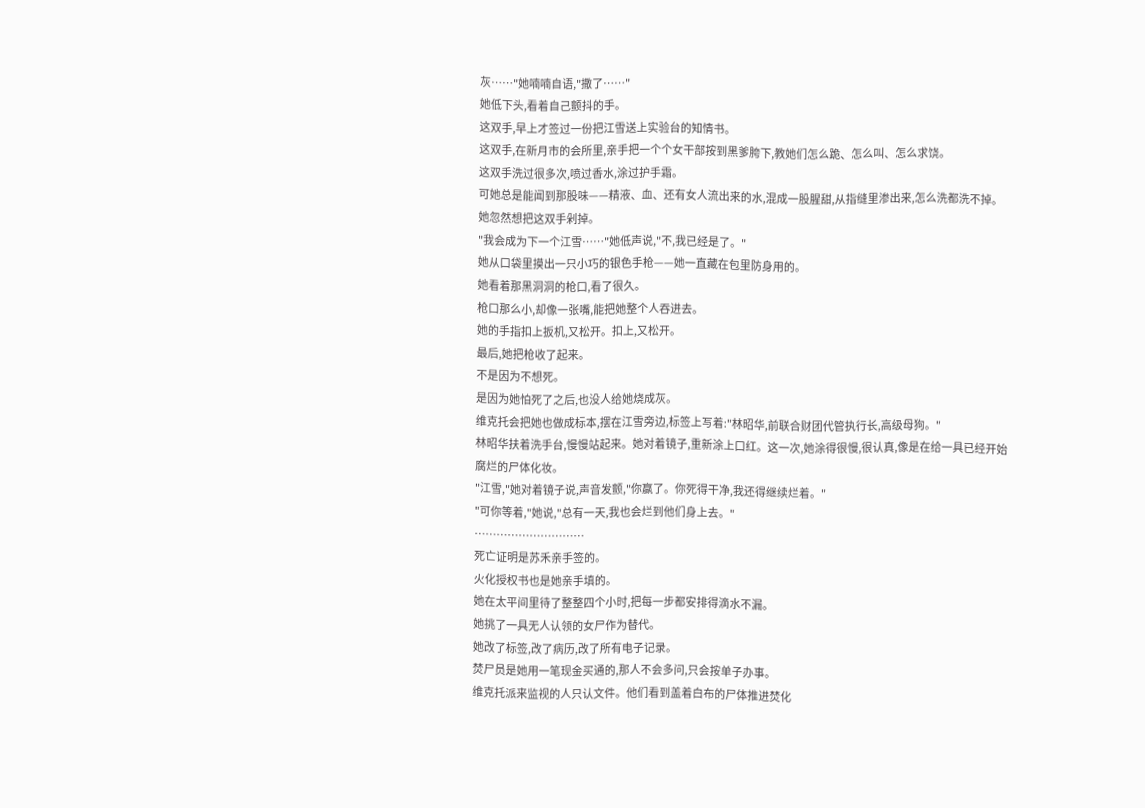灰……"她喃喃自语,"撒了……"
她低下头,看着自己颤抖的手。
这双手,早上才签过一份把江雪送上实验台的知情书。
这双手,在新月市的会所里,亲手把一个个女干部按到黑爹胯下,教她们怎么跪、怎么叫、怎么求饶。
这双手洗过很多次,喷过香水,涂过护手霜。
可她总是能闻到那股味——精液、血、还有女人流出来的水,混成一股腥甜,从指缝里渗出来,怎么洗都洗不掉。
她忽然想把这双手剁掉。
"我会成为下一个江雪……"她低声说,"不,我已经是了。"
她从口袋里摸出一只小巧的银色手枪——她一直藏在包里防身用的。
她看着那黑洞洞的枪口,看了很久。
枪口那么小,却像一张嘴,能把她整个人吞进去。
她的手指扣上扳机,又松开。扣上,又松开。
最后,她把枪收了起来。
不是因为不想死。
是因为她怕死了之后,也没人给她烧成灰。
维克托会把她也做成标本,摆在江雪旁边,标签上写着:"林昭华,前联合财团代管执行长,高级母狗。"
林昭华扶着洗手台,慢慢站起来。她对着镜子,重新涂上口红。这一次,她涂得很慢,很认真,像是在给一具已经开始腐烂的尸体化妆。
"江雪,"她对着镜子说,声音发颤,"你赢了。你死得干净,我还得继续烂着。"
"可你等着,"她说,"总有一天,我也会烂到他们身上去。"
…………………………
死亡证明是苏禾亲手签的。
火化授权书也是她亲手填的。
她在太平间里待了整整四个小时,把每一步都安排得滴水不漏。
她挑了一具无人认领的女尸作为替代。
她改了标签,改了病历,改了所有电子记录。
焚尸员是她用一笔现金买通的,那人不会多问,只会按单子办事。
维克托派来监视的人只认文件。他们看到盖着白布的尸体推进焚化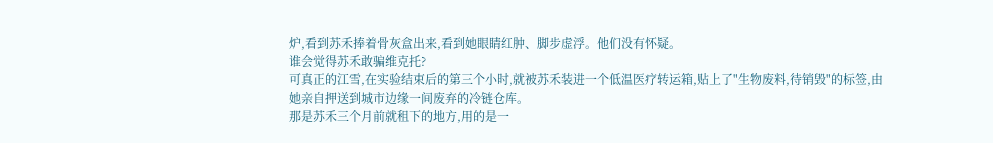炉,看到苏禾捧着骨灰盒出来,看到她眼睛红肿、脚步虚浮。他们没有怀疑。
谁会觉得苏禾敢骗维克托?
可真正的江雪,在实验结束后的第三个小时,就被苏禾装进一个低温医疗转运箱,贴上了"生物废料,待销毁"的标签,由她亲自押送到城市边缘一间废弃的冷链仓库。
那是苏禾三个月前就租下的地方,用的是一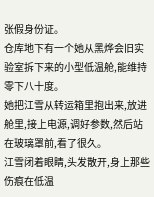张假身份证。
仓库地下有一个她从黑烨会旧实验室拆下来的小型低温舱,能维持零下八十度。
她把江雪从转运箱里抱出来,放进舱里,接上电源,调好参数,然后站在玻璃罩前,看了很久。
江雪闭着眼睛,头发散开,身上那些伤痕在低温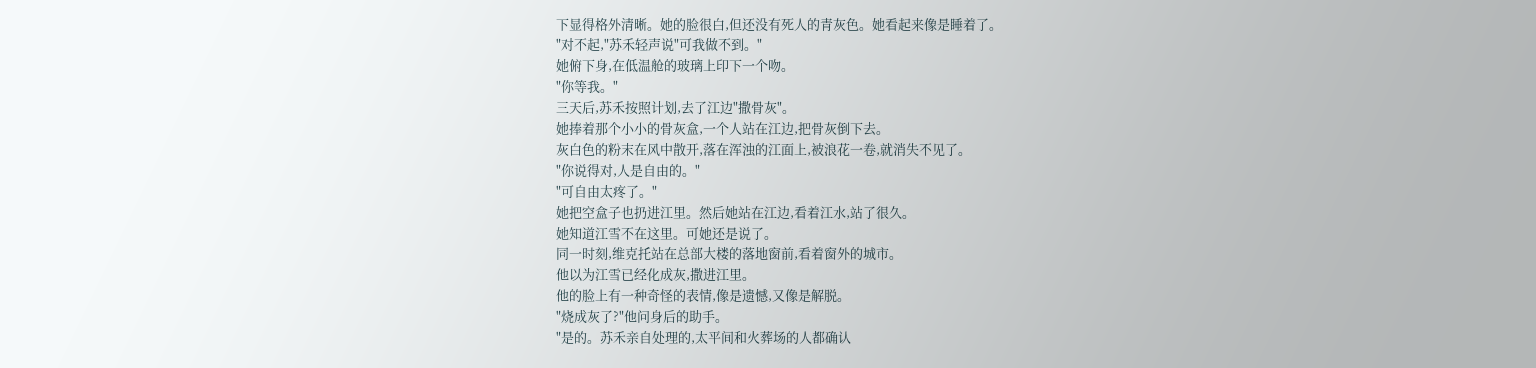下显得格外清晰。她的脸很白,但还没有死人的青灰色。她看起来像是睡着了。
"对不起,"苏禾轻声说"可我做不到。"
她俯下身,在低温舱的玻璃上印下一个吻。
"你等我。"
三天后,苏禾按照计划,去了江边"撒骨灰"。
她捧着那个小小的骨灰盒,一个人站在江边,把骨灰倒下去。
灰白色的粉末在风中散开,落在浑浊的江面上,被浪花一卷,就消失不见了。
"你说得对,人是自由的。"
"可自由太疼了。"
她把空盒子也扔进江里。然后她站在江边,看着江水,站了很久。
她知道江雪不在这里。可她还是说了。
同一时刻,维克托站在总部大楼的落地窗前,看着窗外的城市。
他以为江雪已经化成灰,撒进江里。
他的脸上有一种奇怪的表情,像是遗憾,又像是解脱。
"烧成灰了?"他问身后的助手。
"是的。苏禾亲自处理的,太平间和火葬场的人都确认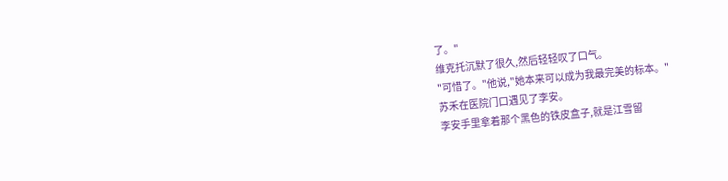了。"
维克托沉默了很久,然后轻轻叹了口气。
"可惜了。"他说,"她本来可以成为我最完美的标本。"
苏禾在医院门口遇见了李安。
李安手里拿着那个黑色的铁皮盒子,就是江雪留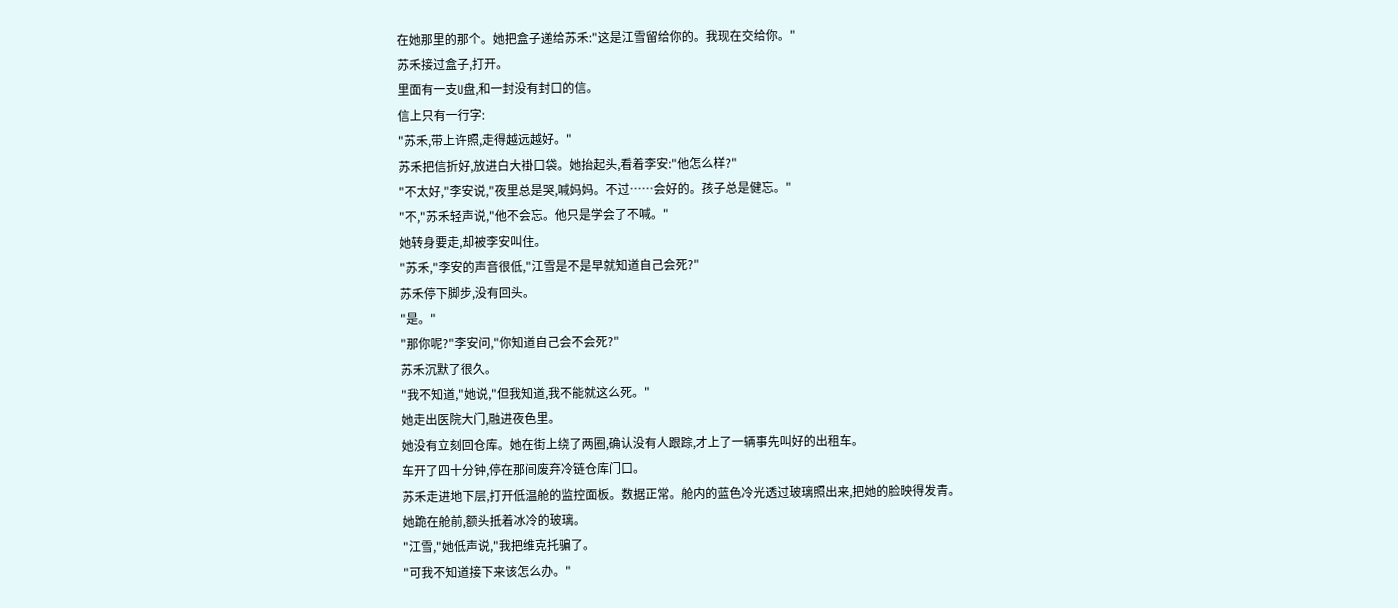在她那里的那个。她把盒子递给苏禾:"这是江雪留给你的。我现在交给你。"
苏禾接过盒子,打开。
里面有一支U盘,和一封没有封口的信。
信上只有一行字:
"苏禾,带上许照,走得越远越好。"
苏禾把信折好,放进白大褂口袋。她抬起头,看着李安:"他怎么样?"
"不太好,"李安说,"夜里总是哭,喊妈妈。不过……会好的。孩子总是健忘。"
"不,"苏禾轻声说,"他不会忘。他只是学会了不喊。"
她转身要走,却被李安叫住。
"苏禾,"李安的声音很低,"江雪是不是早就知道自己会死?"
苏禾停下脚步,没有回头。
"是。"
"那你呢?"李安问,"你知道自己会不会死?"
苏禾沉默了很久。
"我不知道,"她说,"但我知道,我不能就这么死。"
她走出医院大门,融进夜色里。
她没有立刻回仓库。她在街上绕了两圈,确认没有人跟踪,才上了一辆事先叫好的出租车。
车开了四十分钟,停在那间废弃冷链仓库门口。
苏禾走进地下层,打开低温舱的监控面板。数据正常。舱内的蓝色冷光透过玻璃照出来,把她的脸映得发青。
她跪在舱前,额头抵着冰冷的玻璃。
"江雪,"她低声说,"我把维克托骗了。
"可我不知道接下来该怎么办。"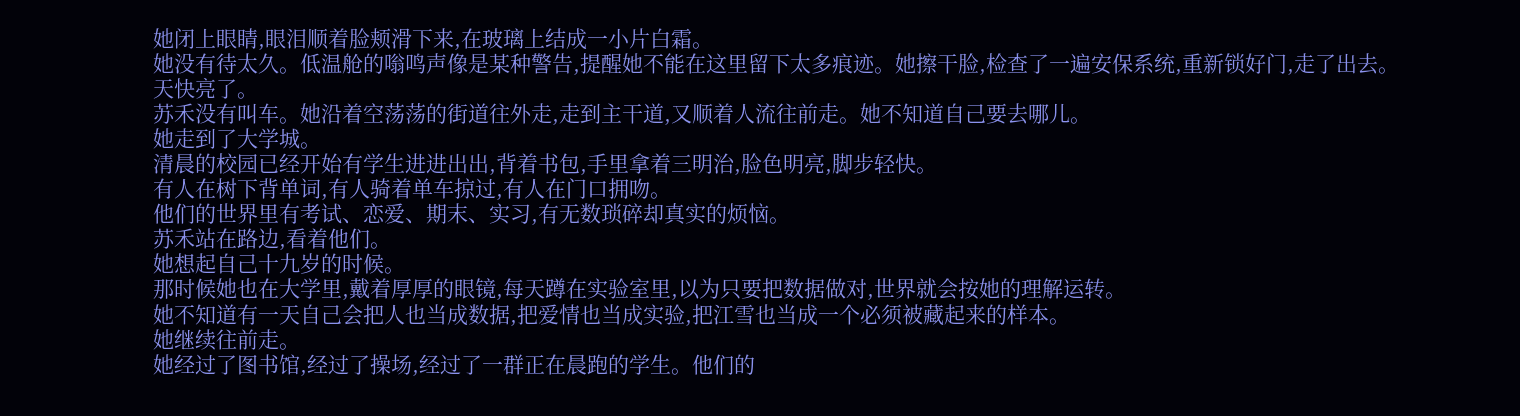她闭上眼睛,眼泪顺着脸颊滑下来,在玻璃上结成一小片白霜。
她没有待太久。低温舱的嗡鸣声像是某种警告,提醒她不能在这里留下太多痕迹。她擦干脸,检查了一遍安保系统,重新锁好门,走了出去。
天快亮了。
苏禾没有叫车。她沿着空荡荡的街道往外走,走到主干道,又顺着人流往前走。她不知道自己要去哪儿。
她走到了大学城。
清晨的校园已经开始有学生进进出出,背着书包,手里拿着三明治,脸色明亮,脚步轻快。
有人在树下背单词,有人骑着单车掠过,有人在门口拥吻。
他们的世界里有考试、恋爱、期末、实习,有无数琐碎却真实的烦恼。
苏禾站在路边,看着他们。
她想起自己十九岁的时候。
那时候她也在大学里,戴着厚厚的眼镜,每天蹲在实验室里,以为只要把数据做对,世界就会按她的理解运转。
她不知道有一天自己会把人也当成数据,把爱情也当成实验,把江雪也当成一个必须被藏起来的样本。
她继续往前走。
她经过了图书馆,经过了操场,经过了一群正在晨跑的学生。他们的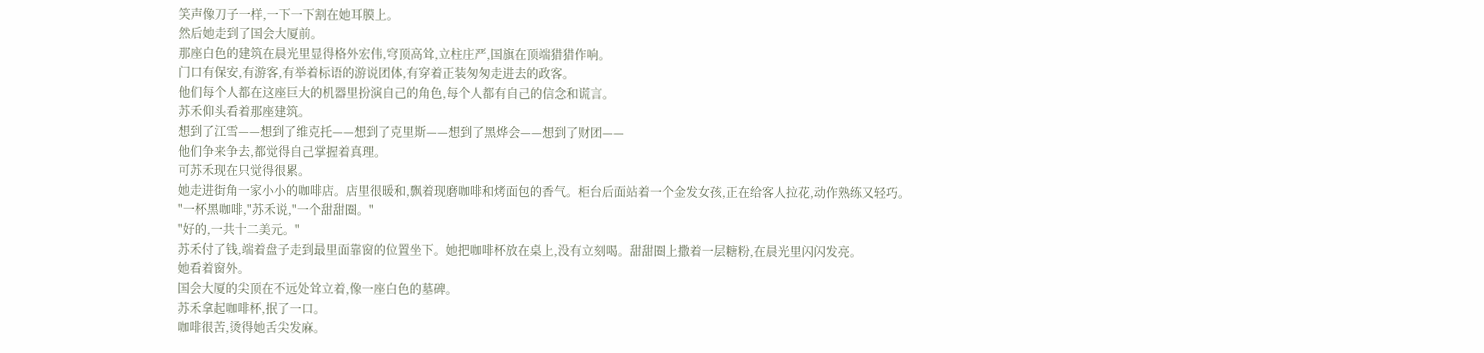笑声像刀子一样,一下一下割在她耳膜上。
然后她走到了国会大厦前。
那座白色的建筑在晨光里显得格外宏伟,穹顶高耸,立柱庄严,国旗在顶端猎猎作响。
门口有保安,有游客,有举着标语的游说团体,有穿着正装匆匆走进去的政客。
他们每个人都在这座巨大的机器里扮演自己的角色,每个人都有自己的信念和谎言。
苏禾仰头看着那座建筑。
想到了江雪——想到了维克托——想到了克里斯——想到了黑烨会——想到了财团——
他们争来争去,都觉得自己掌握着真理。
可苏禾现在只觉得很累。
她走进街角一家小小的咖啡店。店里很暖和,飘着现磨咖啡和烤面包的香气。柜台后面站着一个金发女孩,正在给客人拉花,动作熟练又轻巧。
"一杯黑咖啡,"苏禾说,"一个甜甜圈。"
"好的,一共十二美元。"
苏禾付了钱,端着盘子走到最里面靠窗的位置坐下。她把咖啡杯放在桌上,没有立刻喝。甜甜圈上撒着一层糖粉,在晨光里闪闪发亮。
她看着窗外。
国会大厦的尖顶在不远处耸立着,像一座白色的墓碑。
苏禾拿起咖啡杯,抿了一口。
咖啡很苦,烫得她舌尖发麻。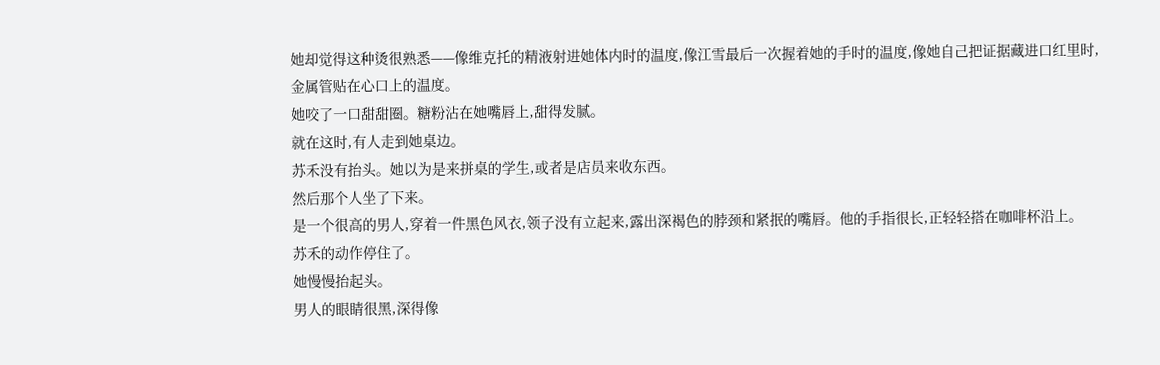她却觉得这种烫很熟悉——像维克托的精液射进她体内时的温度,像江雪最后一次握着她的手时的温度,像她自己把证据藏进口红里时,金属管贴在心口上的温度。
她咬了一口甜甜圈。糖粉沾在她嘴唇上,甜得发腻。
就在这时,有人走到她桌边。
苏禾没有抬头。她以为是来拼桌的学生,或者是店员来收东西。
然后那个人坐了下来。
是一个很高的男人,穿着一件黑色风衣,领子没有立起来,露出深褐色的脖颈和紧抿的嘴唇。他的手指很长,正轻轻搭在咖啡杯沿上。
苏禾的动作停住了。
她慢慢抬起头。
男人的眼睛很黑,深得像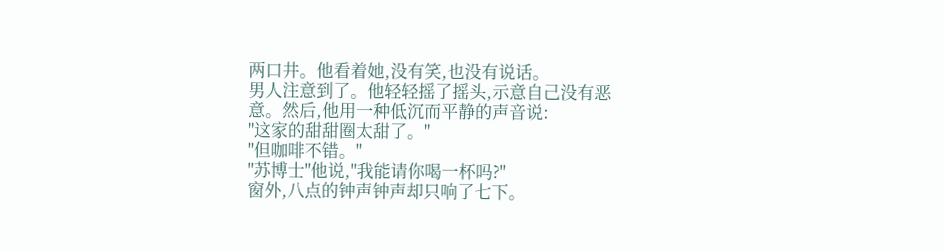两口井。他看着她,没有笑,也没有说话。
男人注意到了。他轻轻摇了摇头,示意自己没有恶意。然后,他用一种低沉而平静的声音说:
"这家的甜甜圈太甜了。"
"但咖啡不错。"
"苏博士"他说,"我能请你喝一杯吗?"
窗外,八点的钟声钟声却只响了七下。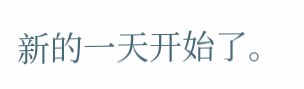新的一天开始了。